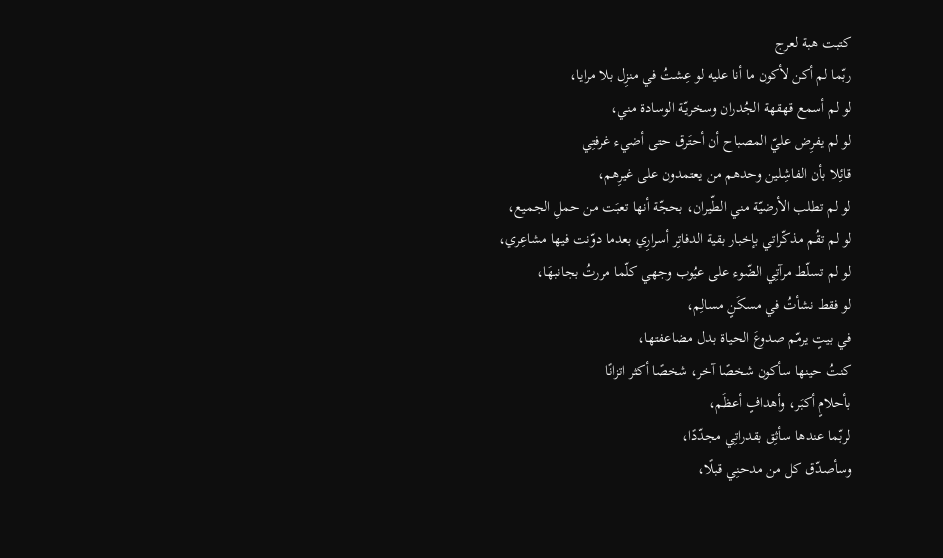كتبت هبة لعرج
ربّما لم أكن لأكون ما أنا عليه لو عِشتُ في منزِل بلا مرايا،
لو لم أسمع قهقهة الجُدران وسخريّة الوسادة مني،
لو لم يفرِض عليّ المصباح أن أحتَرق حتى أضيء غرفتِي
قائِلا بأن الفاشِلين وحدهم من يعتمدون على غيرِهم،
لو لم تطلب الأرضيّة مني الطّيران، بحجّة أنها تعبَت من حملِ الجميع،
لو لم تقُم مذكّراتي بإخبار بقية الدفاتِر أسرارِي بعدما دوّنت فيها مشاعِري،
لو لم تسلّط مرآتِي الضّوء على عيُوب وجهي كلّما مررتُ بجانبهَا،
لو فقط نشأتُ في مسكَنٍ مسالِم،
في بيتٍ يرمّم صدوعَ الحياة بدل مضاعفتها،
كنتُ حينها سأكون شخصًا آخر، شخصًا أكثر اتزانًا
بأحلامٍ أكبَر، وأهدافٍ أعظَم،
لربّما عندها سأثِق بقدراتِي مجدّدًا،
وسأصدّق كل من مدحنِي قبلًا،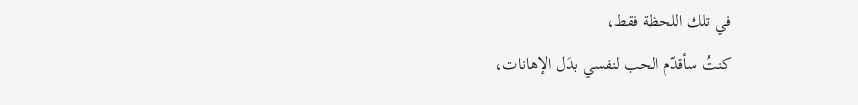في تلك اللحظة فقط،
كنتُ سأقدّم الحب لنفسي بدَل الإهانات،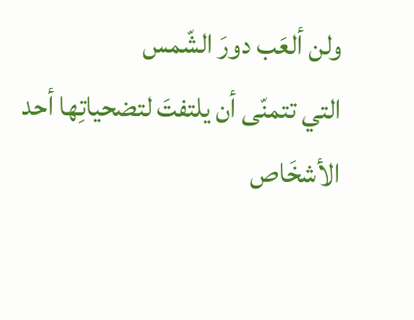ولن ألعَب دورَ الشّمس
التي تتمنّى أن يلتفتَ لتضحياتِها أحد الأشخَاص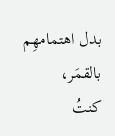بدل اهتمامهِم بالقمَر،
كنتُ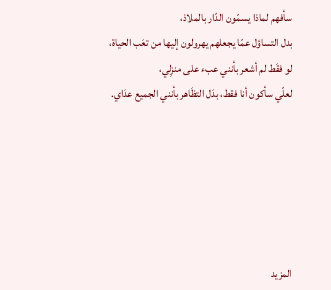سأفهم لماذا يسمّون الدّار بالملاذ،
بدل التساؤل عمّا يجعلهم يهرولون إليها من تعَب الحياة،
لو فقَط لم أشعر بأنني عبء على منزِلي،
لعلّي سأكون أنا فقط، بدَل التظَاهر بأنني الجميع عدَاي.






المزيد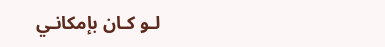لـو كـان بإمكانـي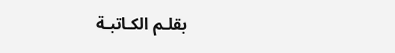بقلـم الكـاتبـة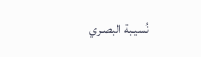نُسيـبة البصـري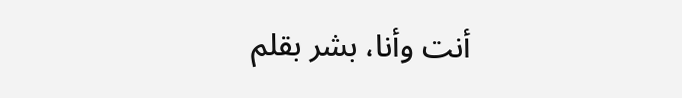أنت وأنا، بشر بقلم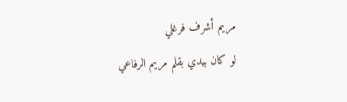مريم أشرف فرغلي
لو كان بيدي بقلم مريم الرفاعي